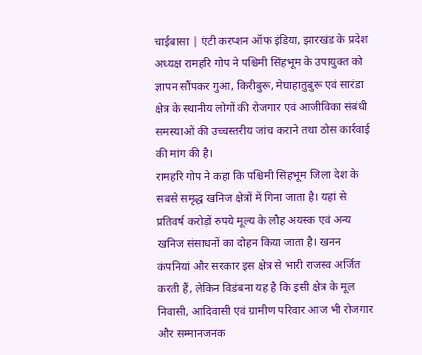चाईबासा | एंटी करप्शन ऑफ इंडिया, झारखंड के प्रदेश अध्यक्ष रामहरि गोप ने पश्चिमी सिंहभूम के उपायुक्त को ज्ञापन सौंपकर गुआ, किरीबुरू, मेघाहातुबुरू एवं सारंडा क्षेत्र के स्थानीय लोगों की रोजगार एवं आजीविका संबंधी समस्याओं की उच्चस्तरीय जांच कराने तथा ठोस कार्रवाई की मांग की है।
रामहरि गोप ने कहा कि पश्चिमी सिंहभूम जिला देश के सबसे समृद्ध खनिज क्षेत्रों में गिना जाता है। यहां से प्रतिवर्ष करोड़ों रुपये मूल्य के लौह अयस्क एवं अन्य खनिज संसाधनों का दोहन किया जाता है। खनन कंपनियां और सरकार इस क्षेत्र से भारी राजस्व अर्जित करती हैं, लेकिन विडंबना यह है कि इसी क्षेत्र के मूल निवासी, आदिवासी एवं ग्रामीण परिवार आज भी रोजगार और सम्मानजनक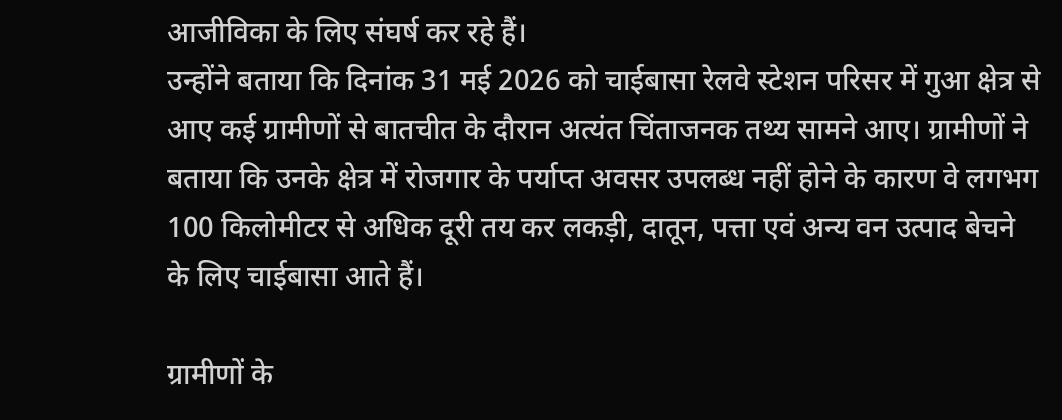आजीविका के लिए संघर्ष कर रहे हैं।
उन्होंने बताया कि दिनांक 31 मई 2026 को चाईबासा रेलवे स्टेशन परिसर में गुआ क्षेत्र से आए कई ग्रामीणों से बातचीत के दौरान अत्यंत चिंताजनक तथ्य सामने आए। ग्रामीणों ने बताया कि उनके क्षेत्र में रोजगार के पर्याप्त अवसर उपलब्ध नहीं होने के कारण वे लगभग 100 किलोमीटर से अधिक दूरी तय कर लकड़ी, दातून, पत्ता एवं अन्य वन उत्पाद बेचने के लिए चाईबासा आते हैं।

ग्रामीणों के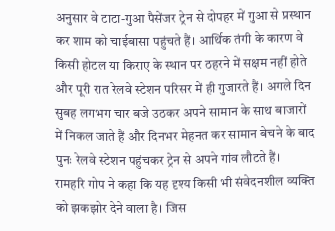अनुसार वे टाटा-गुआ पैसेंजर ट्रेन से दोपहर में गुआ से प्रस्थान कर शाम को चाईबासा पहुंचते हैं। आर्थिक तंगी के कारण वे किसी होटल या किराए के स्थान पर ठहरने में सक्षम नहीं होते और पूरी रात रेलवे स्टेशन परिसर में ही गुजारते हैं। अगले दिन सुबह लगभग चार बजे उठकर अपने सामान के साथ बाजारों में निकल जाते हैं और दिनभर मेहनत कर सामान बेचने के बाद पुनः रेलवे स्टेशन पहुंचकर ट्रेन से अपने गांव लौटते हैं।
रामहरि गोप ने कहा कि यह दृश्य किसी भी संवेदनशील व्यक्ति को झकझोर देने वाला है। जिस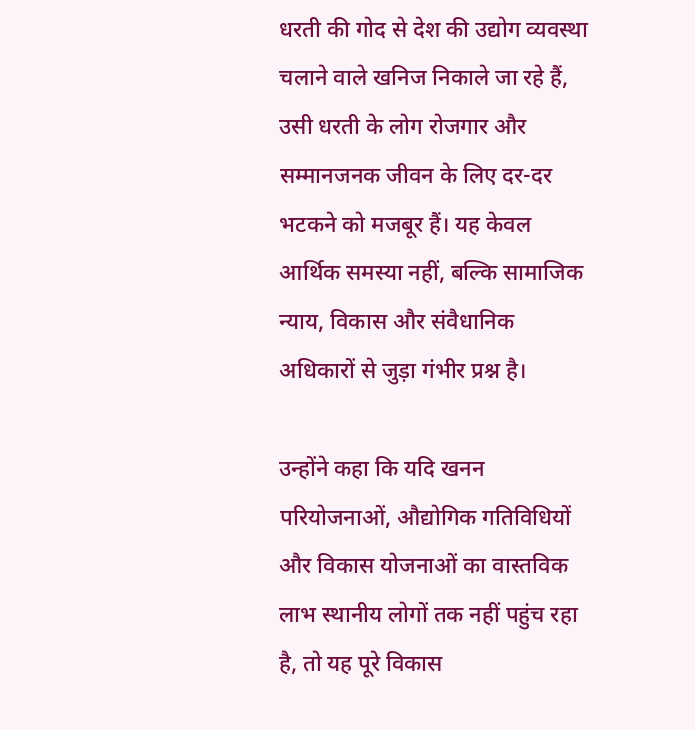धरती की गोद से देश की उद्योग व्यवस्था चलाने वाले खनिज निकाले जा रहे हैं, उसी धरती के लोग रोजगार और सम्मानजनक जीवन के लिए दर-दर भटकने को मजबूर हैं। यह केवल आर्थिक समस्या नहीं, बल्कि सामाजिक न्याय, विकास और संवैधानिक अधिकारों से जुड़ा गंभीर प्रश्न है।

उन्होंने कहा कि यदि खनन परियोजनाओं, औद्योगिक गतिविधियों और विकास योजनाओं का वास्तविक लाभ स्थानीय लोगों तक नहीं पहुंच रहा है, तो यह पूरे विकास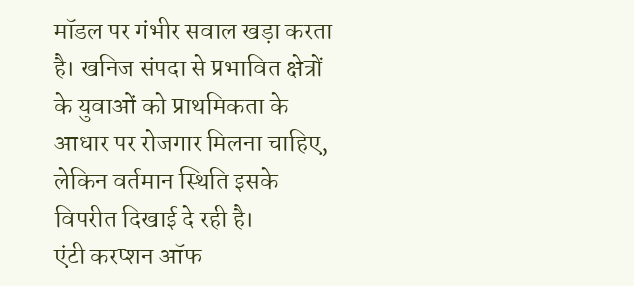मॉडल पर गंभीर सवाल खड़ा करता है। खनिज संपदा से प्रभावित क्षेत्रों के युवाओं को प्राथमिकता के आधार पर रोजगार मिलना चाहिए, लेकिन वर्तमान स्थिति इसके विपरीत दिखाई दे रही है।
एंटी करप्शन ऑफ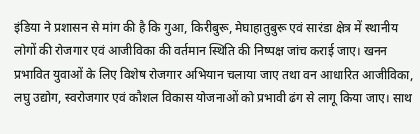इंडिया ने प्रशासन से मांग की है कि गुआ, किरीबुरू, मेघाहातुबुरू एवं सारंडा क्षेत्र में स्थानीय लोगों की रोजगार एवं आजीविका की वर्तमान स्थिति की निष्पक्ष जांच कराई जाए। खनन प्रभावित युवाओं के लिए विशेष रोजगार अभियान चलाया जाए तथा वन आधारित आजीविका, लघु उद्योग, स्वरोजगार एवं कौशल विकास योजनाओं को प्रभावी ढंग से लागू किया जाए। साथ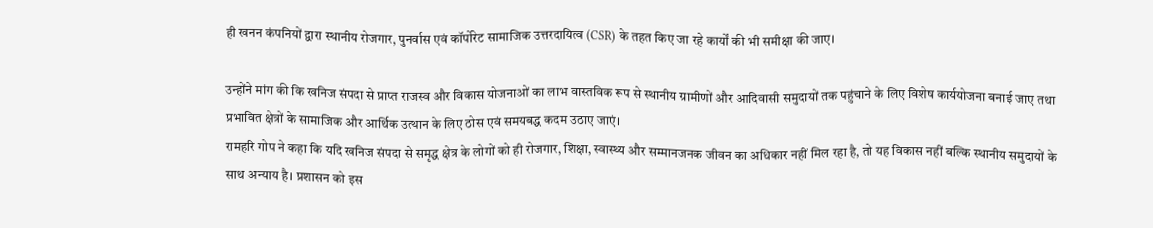ही खनन कंपनियों द्वारा स्थानीय रोजगार, पुनर्वास एवं कॉर्पोरेट सामाजिक उत्तरदायित्व (CSR) के तहत किए जा रहे कार्यों की भी समीक्षा की जाए।

उन्होंने मांग की कि खनिज संपदा से प्राप्त राजस्व और विकास योजनाओं का लाभ वास्तविक रूप से स्थानीय ग्रामीणों और आदिवासी समुदायों तक पहुंचाने के लिए विशेष कार्ययोजना बनाई जाए तथा प्रभावित क्षेत्रों के सामाजिक और आर्थिक उत्थान के लिए ठोस एवं समयबद्ध कदम उठाए जाएं।
रामहरि गोप ने कहा कि यदि खनिज संपदा से समृद्ध क्षेत्र के लोगों को ही रोजगार, शिक्षा, स्वास्थ्य और सम्मानजनक जीवन का अधिकार नहीं मिल रहा है, तो यह विकास नहीं बल्कि स्थानीय समुदायों के साथ अन्याय है। प्रशासन को इस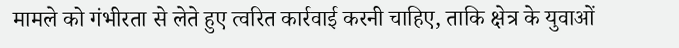मामले को गंभीरता से लेते हुए त्वरित कार्रवाई करनी चाहिए, ताकि क्षेत्र के युवाओं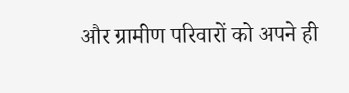और ग्रामीण परिवारों को अपने ही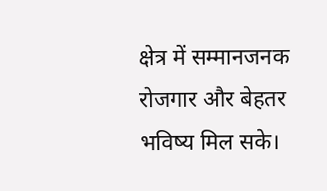क्षेत्र में सम्मानजनक रोजगार और बेहतर भविष्य मिल सके।